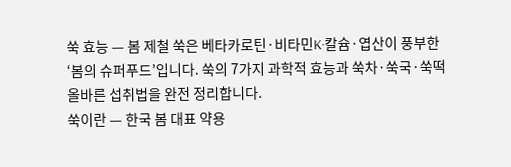쑥 효능 — 봄 제철 쑥은 베타카로틴·비타민K·칼슘·엽산이 풍부한 ‘봄의 슈퍼푸드’입니다. 쑥의 7가지 과학적 효능과 쑥차·쑥국·쑥떡 올바른 섭취법을 완전 정리합니다.
쑥이란 — 한국 봄 대표 약용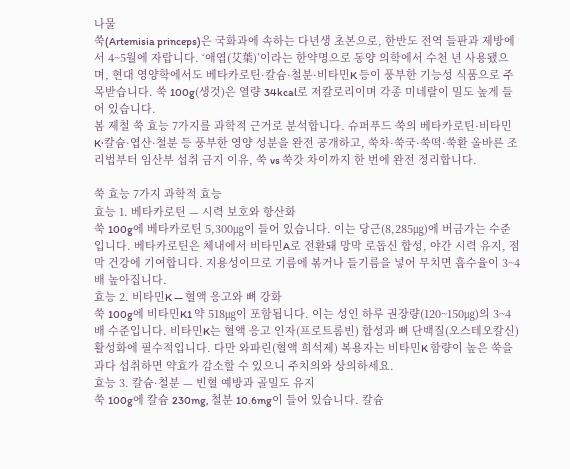나물
쑥(Artemisia princeps)은 국화과에 속하는 다년생 초본으로, 한반도 전역 들판과 제방에서 4~5월에 자랍니다. ‘애엽(艾葉)’이라는 한약명으로 동양 의학에서 수천 년 사용됐으며, 현대 영양학에서도 베타카로틴·칼슘·철분·비타민K 등이 풍부한 기능성 식품으로 주목받습니다. 쑥 100g(생것)은 열량 34kcal로 저칼로리이며 각종 미네랄이 밀도 높게 들어 있습니다.
봄 제철 쑥 효능 7가지를 과학적 근거로 분석합니다. 슈퍼푸드 쑥의 베타카로틴·비타민K·칼슘·엽산·철분 등 풍부한 영양 성분을 완전 공개하고, 쑥차·쑥국·쑥떡·쑥환 올바른 조리법부터 임산부 섭취 금지 이유, 쑥 vs 쑥갓 차이까지 한 번에 완전 정리합니다.

쑥 효능 7가지 과학적 효능
효능 1. 베타카로틴 — 시력 보호와 항산화
쑥 100g에 베타카로틴 5,300㎍이 들어 있습니다. 이는 당근(8,285㎍)에 버금가는 수준입니다. 베타카로틴은 체내에서 비타민A로 전환돼 망막 로돕신 합성, 야간 시력 유지, 점막 건강에 기여합니다. 지용성이므로 기름에 볶거나 들기름을 넣어 무치면 흡수율이 3~4배 높아집니다.
효능 2. 비타민K — 혈액 응고와 뼈 강화
쑥 100g에 비타민K1 약 518㎍이 포함됩니다. 이는 성인 하루 권장량(120~150㎍)의 3~4배 수준입니다. 비타민K는 혈액 응고 인자(프로트롬빈) 합성과 뼈 단백질(오스테오칼신) 활성화에 필수적입니다. 다만 와파린(혈액 희석제) 복용자는 비타민K 함량이 높은 쑥을 과다 섭취하면 약효가 감소할 수 있으니 주치의와 상의하세요.
효능 3. 칼슘·철분 — 빈혈 예방과 골밀도 유지
쑥 100g에 칼슘 230mg, 철분 10.6mg이 들어 있습니다. 칼슘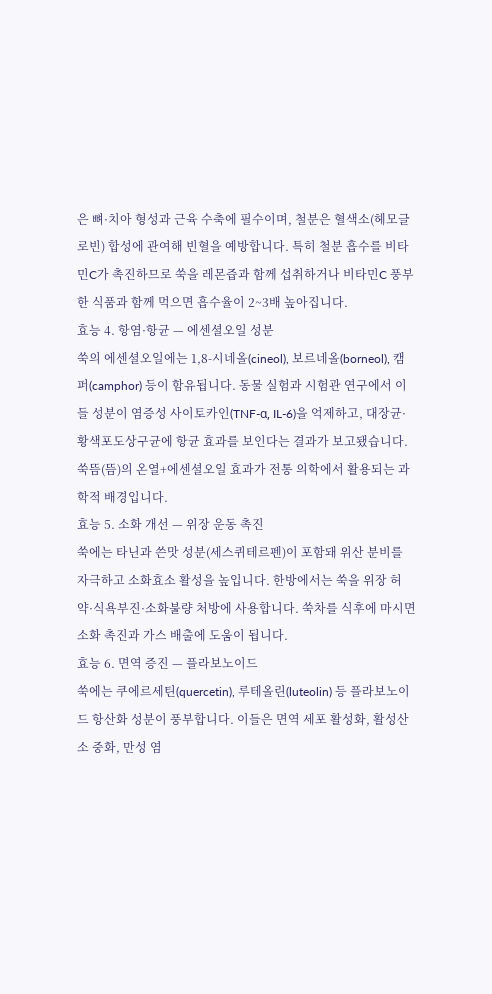은 뼈·치아 형성과 근육 수축에 필수이며, 철분은 혈색소(헤모글로빈) 합성에 관여해 빈혈을 예방합니다. 특히 철분 흡수를 비타민C가 촉진하므로 쑥을 레몬즙과 함께 섭취하거나 비타민C 풍부한 식품과 함께 먹으면 흡수율이 2~3배 높아집니다.
효능 4. 항염·항균 — 에센셜오일 성분
쑥의 에센셜오일에는 1,8-시네올(cineol), 보르네올(borneol), 캠퍼(camphor) 등이 함유됩니다. 동물 실험과 시험관 연구에서 이들 성분이 염증성 사이토카인(TNF-α, IL-6)을 억제하고, 대장균·황색포도상구균에 항균 효과를 보인다는 결과가 보고됐습니다. 쑥뜸(뜸)의 온열+에센셜오일 효과가 전통 의학에서 활용되는 과학적 배경입니다.
효능 5. 소화 개선 — 위장 운동 촉진
쑥에는 타닌과 쓴맛 성분(세스퀴테르펜)이 포함돼 위산 분비를 자극하고 소화효소 활성을 높입니다. 한방에서는 쑥을 위장 허약·식욕부진·소화불량 처방에 사용합니다. 쑥차를 식후에 마시면 소화 촉진과 가스 배출에 도움이 됩니다.
효능 6. 면역 증진 — 플라보노이드
쑥에는 쿠에르세틴(quercetin), 루테올린(luteolin) 등 플라보노이드 항산화 성분이 풍부합니다. 이들은 면역 세포 활성화, 활성산소 중화, 만성 염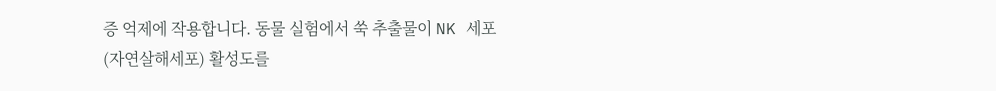증 억제에 작용합니다. 동물 실험에서 쑥 추출물이 NK 세포(자연살해세포) 활성도를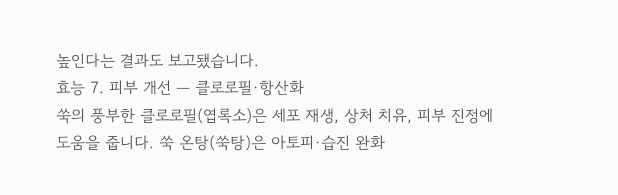높인다는 결과도 보고됐습니다.
효능 7. 피부 개선 — 클로로필·항산화
쑥의 풍부한 클로로필(엽록소)은 세포 재생, 상처 치유, 피부 진정에 도움을 줍니다. 쑥 온탕(쑥탕)은 아토피·습진 완화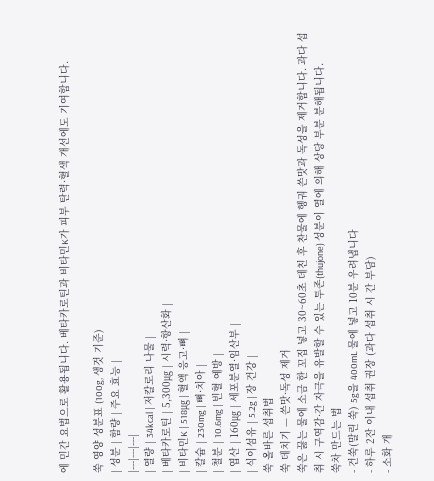에 민간 요법으로 활용됩니다. 베타카로틴과 비타민K가 피부 탄력·혈색 개선에도 기여합니다.

쑥 영양 성분표 (100g, 생것 기준)
| 성분 | 함량 | 주요 효능 |
|---|---|---|
| 열량 | 34kcal | 저칼로리 나물 |
| 베타카로틴 | 5,300㎍ | 시력·항산화 |
| 비타민K | 518㎍ | 혈액 응고·뼈 |
| 칼슘 | 230mg | 뼈·치아 |
| 철분 | 10.6mg | 빈혈 예방 |
| 엽산 | 160㎍ | 세포분열·임산부 |
| 식이섬유 | 5.2g | 장 건강 |
쑥 올바른 섭취법
쑥 데치기 — 쓴맛·독성 제거
쑥은 끓는 물에 소금 한 꼬집 넣고 30~60초 데친 후 찬물에 헹궈 쓴맛과 독성을 제거합니다. 과다 섭취 시 구역감·간 자극을 유발할 수 있는 투존(thujone) 성분이 열에 의해 상당 부분 분해됩니다.
쑥차 만드는 법
- 건쑥(말린 쑥) 5g을 400mL 물에 넣고 10분 우려냅니다
- 하루 2잔 이내 섭취 권장 (과다 섭취 시 간 부담)
- 소화 개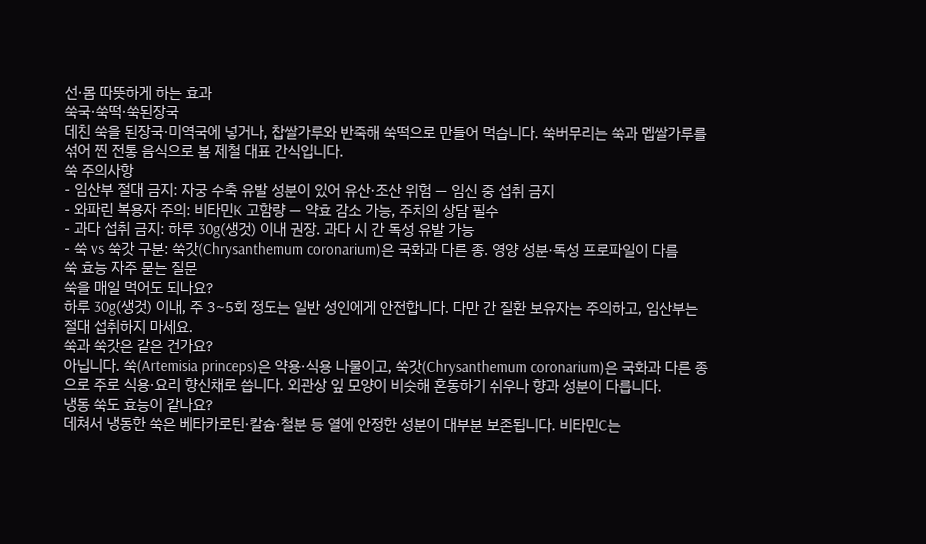선·몸 따뜻하게 하는 효과
쑥국·쑥떡·쑥된장국
데친 쑥을 된장국·미역국에 넣거나, 찹쌀가루와 반죽해 쑥떡으로 만들어 먹습니다. 쑥버무리는 쑥과 멥쌀가루를 섞어 찐 전통 음식으로 봄 제철 대표 간식입니다.
쑥 주의사항
- 임산부 절대 금지: 자궁 수축 유발 성분이 있어 유산·조산 위험 — 임신 중 섭취 금지
- 와파린 복용자 주의: 비타민K 고함량 — 약효 감소 가능, 주치의 상담 필수
- 과다 섭취 금지: 하루 30g(생것) 이내 권장. 과다 시 간 독성 유발 가능
- 쑥 vs 쑥갓 구분: 쑥갓(Chrysanthemum coronarium)은 국화과 다른 종. 영양 성분·독성 프로파일이 다름
쑥 효능 자주 묻는 질문
쑥을 매일 먹어도 되나요?
하루 30g(생것) 이내, 주 3~5회 정도는 일반 성인에게 안전합니다. 다만 간 질환 보유자는 주의하고, 임산부는 절대 섭취하지 마세요.
쑥과 쑥갓은 같은 건가요?
아닙니다. 쑥(Artemisia princeps)은 약용·식용 나물이고, 쑥갓(Chrysanthemum coronarium)은 국화과 다른 종으로 주로 식용·요리 향신채로 씁니다. 외관상 잎 모양이 비슷해 혼동하기 쉬우나 향과 성분이 다릅니다.
냉동 쑥도 효능이 같나요?
데쳐서 냉동한 쑥은 베타카로틴·칼슘·철분 등 열에 안정한 성분이 대부분 보존됩니다. 비타민C는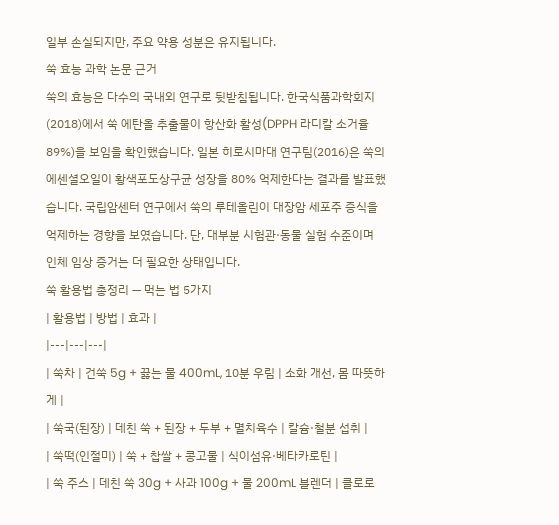일부 손실되지만, 주요 약용 성분은 유지됩니다.
쑥 효능 과학 논문 근거
쑥의 효능은 다수의 국내외 연구로 뒷받침됩니다. 한국식품과학회지(2018)에서 쑥 에탄올 추출물이 항산화 활성(DPPH 라디칼 소거율 89%)을 보임을 확인했습니다. 일본 히로시마대 연구팀(2016)은 쑥의 에센셜오일이 황색포도상구균 성장을 80% 억제한다는 결과를 발표했습니다. 국립암센터 연구에서 쑥의 루테올린이 대장암 세포주 증식을 억제하는 경향을 보였습니다. 단, 대부분 시험관·동물 실험 수준이며 인체 임상 증거는 더 필요한 상태입니다.
쑥 활용법 총정리 — 먹는 법 5가지
| 활용법 | 방법 | 효과 |
|---|---|---|
| 쑥차 | 건쑥 5g + 끓는 물 400mL, 10분 우림 | 소화 개선, 몸 따뜻하게 |
| 쑥국(된장) | 데친 쑥 + 된장 + 두부 + 멸치육수 | 칼슘·철분 섭취 |
| 쑥떡(인절미) | 쑥 + 찹쌀 + 콩고물 | 식이섬유·베타카로틴 |
| 쑥 주스 | 데친 쑥 30g + 사과 100g + 물 200mL 블렌더 | 클로로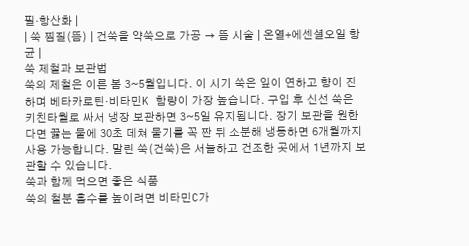필·항산화 |
| 쑥 찜질(뜸) | 건쑥을 약쑥으로 가공 → 뜸 시술 | 온열+에센셜오일 항균 |
쑥 제철과 보관법
쑥의 제철은 이른 봄 3~5월입니다. 이 시기 쑥은 잎이 연하고 향이 진하며 베타카로틴·비타민K 함량이 가장 높습니다. 구입 후 신선 쑥은 키친타월로 싸서 냉장 보관하면 3~5일 유지됩니다. 장기 보관을 원한다면 끓는 물에 30초 데쳐 물기를 꼭 짠 뒤 소분해 냉동하면 6개월까지 사용 가능합니다. 말린 쑥(건쑥)은 서늘하고 건조한 곳에서 1년까지 보관할 수 있습니다.
쑥과 함께 먹으면 좋은 식품
쑥의 철분 흡수를 높이려면 비타민C가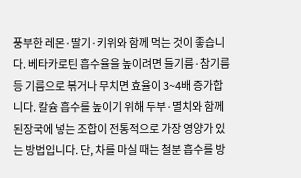풍부한 레몬·딸기·키위와 함께 먹는 것이 좋습니다. 베타카로틴 흡수율을 높이려면 들기름·참기름 등 기름으로 볶거나 무치면 효율이 3~4배 증가합니다. 칼슘 흡수를 높이기 위해 두부·멸치와 함께 된장국에 넣는 조합이 전통적으로 가장 영양가 있는 방법입니다. 단, 차를 마실 때는 철분 흡수를 방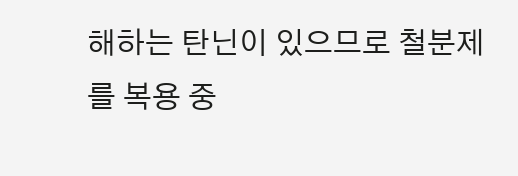해하는 탄닌이 있으므로 철분제를 복용 중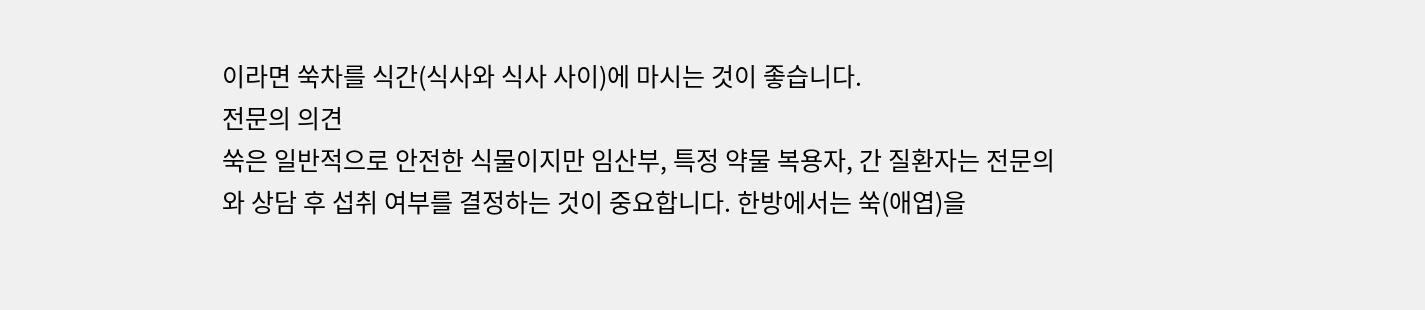이라면 쑥차를 식간(식사와 식사 사이)에 마시는 것이 좋습니다.
전문의 의견
쑥은 일반적으로 안전한 식물이지만 임산부, 특정 약물 복용자, 간 질환자는 전문의와 상담 후 섭취 여부를 결정하는 것이 중요합니다. 한방에서는 쑥(애엽)을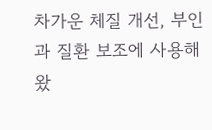차가운 체질 개선, 부인과 질환 보조에 사용해 왔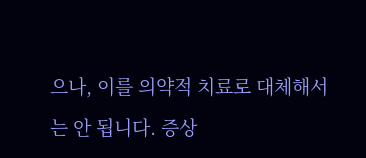으나, 이를 의약적 치료로 대체해서는 안 됩니다. 증상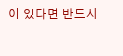이 있다면 반드시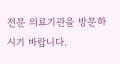전문 의료기관을 방문하시기 바랍니다.